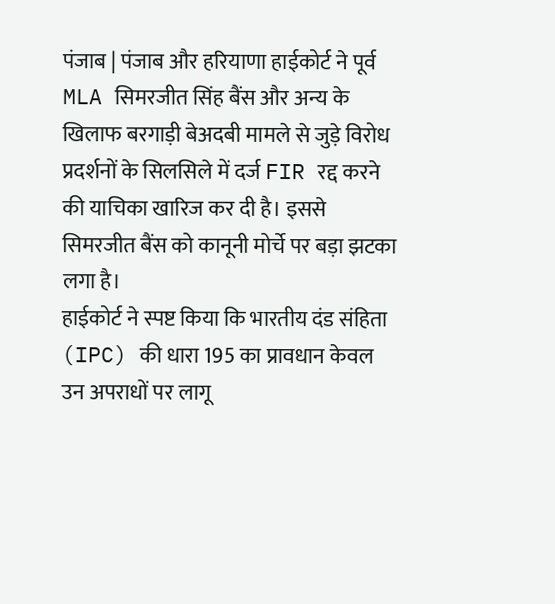पंजाब | पंजाब और हरियाणा हाईकोर्ट ने पूर्व MLA सिमरजीत सिंह बैंस और अन्य के खिलाफ बरगाड़ी बेअदबी मामले से जुड़े विरोध प्रदर्शनों के सिलसिले में दर्ज FIR रद्द करने की याचिका खारिज कर दी है। इससे सिमरजीत बैंस को कानूनी मोर्चे पर बड़ा झटका लगा है।
हाईकोर्ट ने स्पष्ट किया कि भारतीय दंड संहिता (IPC) की धारा 195 का प्रावधान केवल उन अपराधों पर लागू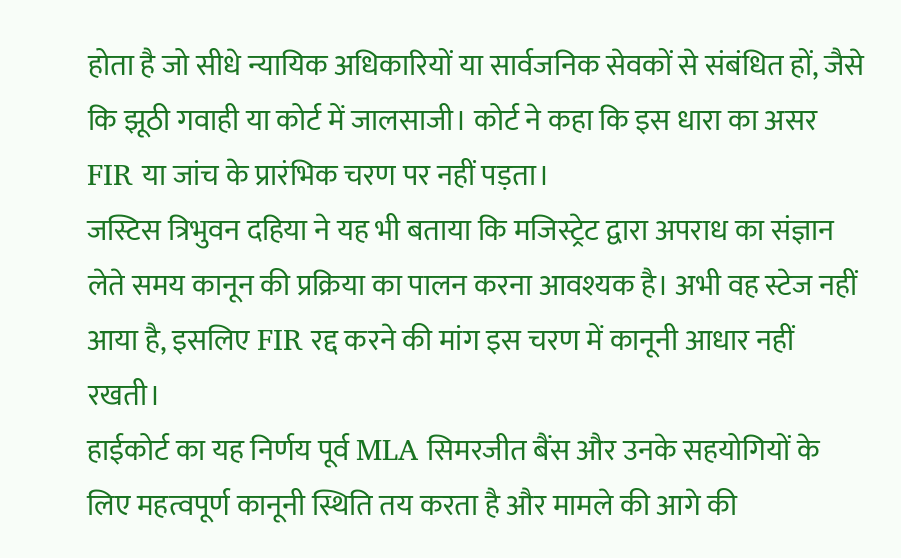होता है जो सीधे न्यायिक अधिकारियों या सार्वजनिक सेवकों से संबंधित हों, जैसे कि झूठी गवाही या कोर्ट में जालसाजी। कोर्ट ने कहा कि इस धारा का असर FIR या जांच के प्रारंभिक चरण पर नहीं पड़ता।
जस्टिस त्रिभुवन दहिया ने यह भी बताया कि मजिस्ट्रेट द्वारा अपराध का संज्ञान लेते समय कानून की प्रक्रिया का पालन करना आवश्यक है। अभी वह स्टेज नहीं आया है, इसलिए FIR रद्द करने की मांग इस चरण में कानूनी आधार नहीं रखती।
हाईकोर्ट का यह निर्णय पूर्व MLA सिमरजीत बैंस और उनके सहयोगियों के लिए महत्वपूर्ण कानूनी स्थिति तय करता है और मामले की आगे की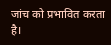जांच को प्रभावित करता है।